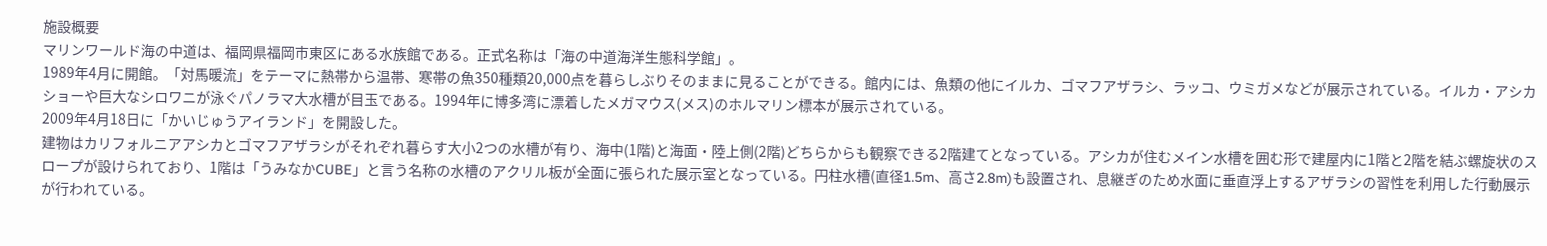施設概要
マリンワールド海の中道は、福岡県福岡市東区にある水族館である。正式名称は「海の中道海洋生態科学館」。
1989年4月に開館。「対馬暖流」をテーマに熱帯から温帯、寒帯の魚350種類20,000点を暮らしぶりそのままに見ることができる。館内には、魚類の他にイルカ、ゴマフアザラシ、ラッコ、ウミガメなどが展示されている。イルカ・アシカショーや巨大なシロワニが泳ぐパノラマ大水槽が目玉である。1994年に博多湾に漂着したメガマウス(メス)のホルマリン標本が展示されている。
2009年4月18日に「かいじゅうアイランド」を開設した。
建物はカリフォルニアアシカとゴマフアザラシがそれぞれ暮らす大小2つの水槽が有り、海中(1階)と海面・陸上側(2階)どちらからも観察できる2階建てとなっている。アシカが住むメイン水槽を囲む形で建屋内に1階と2階を結ぶ螺旋状のスロープが設けられており、1階は「うみなかCUBE」と言う名称の水槽のアクリル板が全面に張られた展示室となっている。円柱水槽(直径1.5m、高さ2.8m)も設置され、息継ぎのため水面に垂直浮上するアザラシの習性を利用した行動展示が行われている。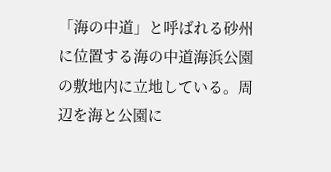「海の中道」と呼ばれる砂州に位置する海の中道海浜公園の敷地内に立地している。周辺を海と公園に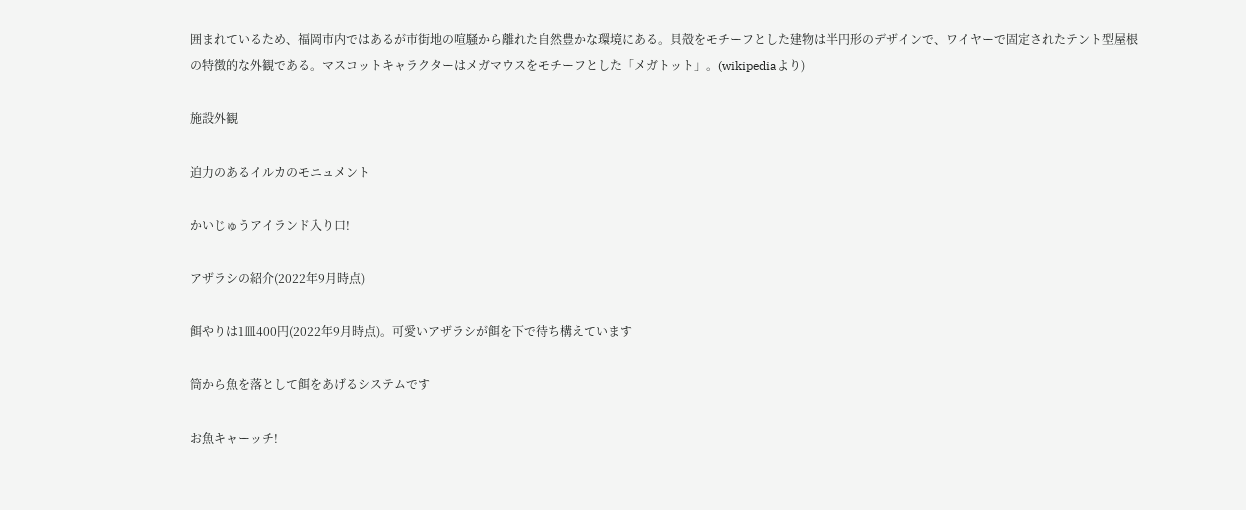囲まれているため、福岡市内ではあるが市街地の喧騒から離れた自然豊かな環境にある。貝殻をモチーフとした建物は半円形のデザインで、ワイヤーで固定されたテント型屋根の特徴的な外観である。マスコットキャラクターはメガマウスをモチーフとした「メガトット」。(wikipediaより)

施設外観

迫力のあるイルカのモニュメント

かいじゅうアイランド入り口!

アザラシの紹介(2022年9月時点)

餌やりは1皿400円(2022年9月時点)。可愛いアザラシが餌を下で待ち構えています

筒から魚を落として餌をあげるシステムです

お魚キャーッチ!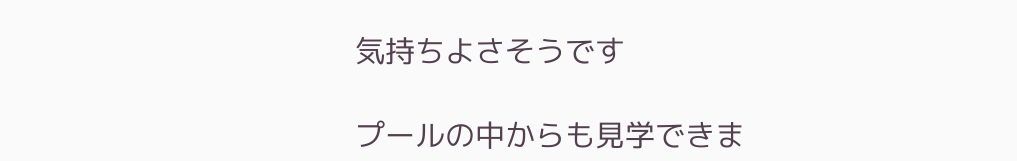気持ちよさそうです

プールの中からも見学できま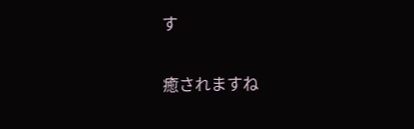す

癒されますね